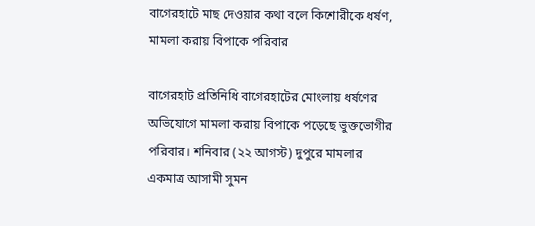বাগেরহাটে মাছ দেওয়ার কথা বলে কিশোরীকে ধর্ষণ, মামলা করায় বিপাকে পরিবার

বাগেরহাট প্রতিনিধি বাগেরহাটের মোংলায় ধর্ষণের অভিযোগে মামলা করায় বিপাকে পড়েছে ভুক্তভোগীর পরিবার। শনিবার (২২ আগস্ট) দুপুরে মামলার একমাত্র আসামী সুমন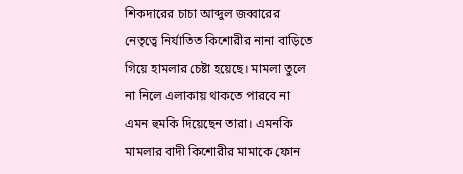শিকদারের চাচা আব্দুল জব্বারের নেতৃত্বে নির্যাতিত কিশোরীর নানা বাড়িতে গিয়ে হামলার চেষ্টা হয়েছে। মামলা তুলে না নিলে এলাকায় থাকতে পারবে না এমন হুমকি দিয়েছেন তারা। এমনকি মামলার বাদী কিশোরীর মামাকে ফোন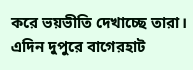করে ভয়ভীতি দেখাচ্ছে তারা। এদিন দুপুরে বাগেরহাট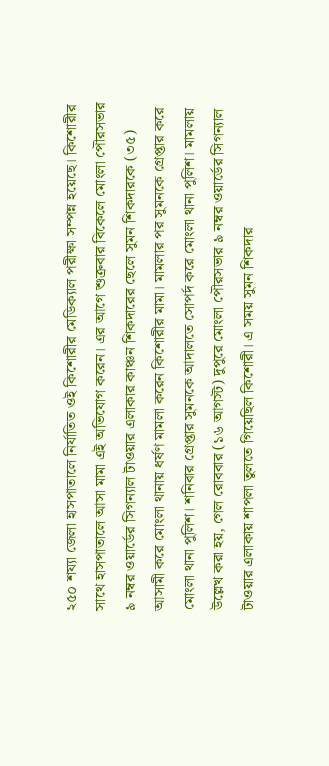২৫০ শয্যা জেলা হাসপাতালে নির্যাতিত ওই কিশোরীর মেডিক্যাল পরীক্ষা সম্পন্ন হয়েছে। কিশোরীর সাথে হাসপাতালে আসা মামা এই অভিযোগ করেন। এর আগে শুক্রবার বিকেলে মোংলা পৌরসভার ৯ নম্বর ওয়ার্ডের সিগন্যাল টাওয়ার এলাকার কাঞ্চন শিকদারের ছেলে সুমন শিকদারকে (৩৫) আসামী করে মোংলা থানায় ধর্ষণ মামলা করেন কিশোরীর মামা। মামলার পর সুমনকে গ্রেপ্তার করে মোংলা থানা পুলিশ। শনিবার গ্রেপ্তার সুমনকে আদালতে সোপর্দ করে মোংলা থানা পুলিশ। মামলায় উল্লেখ করা হয়, গেল রোববার (১৬ আগস্ট) দুপুরে মোংলা পৌরসভার ৯ নম্বর ওয়ার্ডের সিগন্যাল টাওয়ার এলাকায় শাপলা তুলতে গিয়েছিল কিশোরী। এ সময় সুমন শিকদার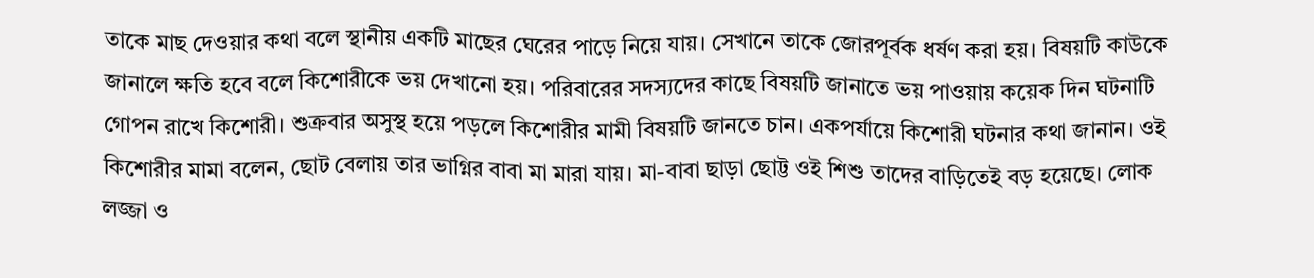তাকে মাছ দেওয়ার কথা বলে স্থানীয় একটি মাছের ঘেরের পাড়ে নিয়ে যায়। সেখানে তাকে জোরপূর্বক ধর্ষণ করা হয়। বিষয়টি কাউকে জানালে ক্ষতি হবে বলে কিশোরীকে ভয় দেখানো হয়। পরিবারের সদস্যদের কাছে বিষয়টি জানাতে ভয় পাওয়ায় কয়েক দিন ঘটনাটি গোপন রাখে কিশোরী। শুক্রবার অসুস্থ হয়ে পড়লে কিশোরীর মামী বিষয়টি জানতে চান। একপর্যায়ে কিশোরী ঘটনার কথা জানান। ওই কিশোরীর মামা বলেন, ছোট বেলায় তার ভাগ্নির বাবা মা মারা যায়। মা-বাবা ছাড়া ছোট্ট ওই শিশু তাদের বাড়িতেই বড় হয়েছে। লোক লজ্জা ও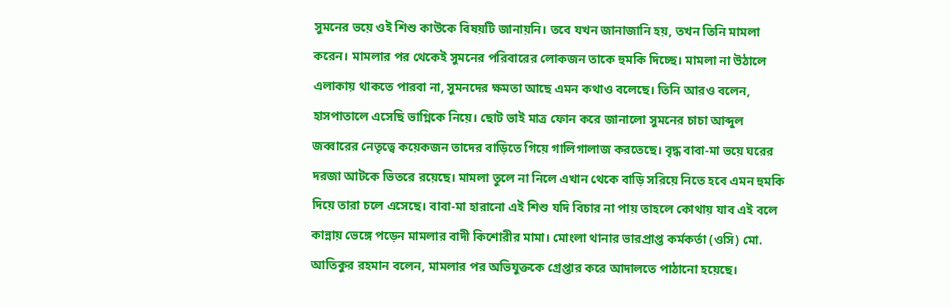সুমনের ভয়ে ওই শিশু কাউকে বিষয়টি জানায়নি। তবে যখন জানাজানি হয়, তখন তিনি মামলা করেন। মামলার পর থেকেই সুমনের পরিবারের লোকজন তাকে হুমকি দিচ্ছে। মামলা না উঠালে এলাকায় থাকতে পারবা না, সুমনদের ক্ষমতা আছে এমন কথাও বলেছে। তিনি আরও বলেন, হাসপাতালে এসেছি ভাগ্নিকে নিয়ে। ছোট ভাই মাত্র ফোন করে জানালো সুমনের চাচা আব্দুল জব্বারের নেতৃত্বে কয়েকজন তাদের বাড়িতে গিয়ে গালিগালাজ করতেছে। বৃদ্ধ বাবা-মা ভয়ে ঘরের দরজা আটকে ভিতরে রয়েছে। মামলা তুলে না নিলে এখান থেকে বাড়ি সরিয়ে নিতে হবে এমন হুমকি দিয়ে তারা চলে এসেছে। বাবা-মা হারানো এই শিশু যদি বিচার না পায় তাহলে কোথায় যাব এই বলে কান্নায় ভেঙ্গে পড়েন মামলার বাদী কিশোরীর মামা। মোংলা থানার ভারপ্রাপ্ত কর্মকর্তা (ওসি) মো. আতিকুর রহমান বলেন, মামলার পর অভিযুক্তকে গ্রেপ্তার করে আদালতে পাঠানো হয়েছে।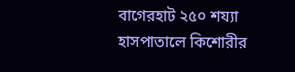বাগেরহাট ২৫০ শয্যা হাসপাতালে কিশোরীর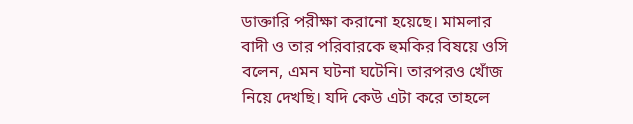ডাক্তারি পরীক্ষা করানো হয়েছে। মামলার বাদী ও তার পরিবারকে হুমকির বিষয়ে ওসি বলেন, এমন ঘটনা ঘটেনি। তারপরও খোঁজ নিয়ে দেখছি। যদি কেউ এটা করে তাহলে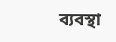ব্যবস্থা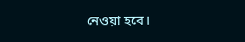নেওয়া হবে।